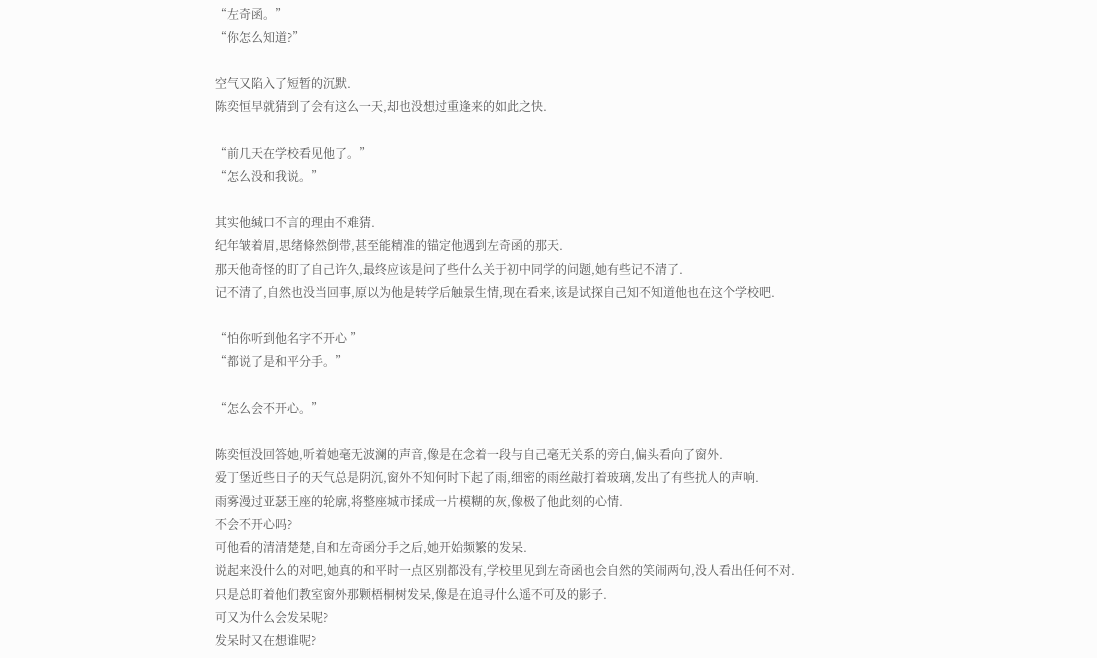“左奇函。”
“你怎么知道?”

空气又陷入了短暂的沉默.
陈奕恒早就猜到了会有这么一天,却也没想过重逢来的如此之快.

“前几天在学校看见他了。”
“怎么没和我说。”

其实他缄口不言的理由不难猜.
纪年皱着眉,思绪條然倒带,甚至能精准的锚定他遇到左奇函的那天.
那天他奇怪的盯了自己许久,最终应该是问了些什么关于初中同学的问题,她有些记不清了.
记不清了,自然也没当回事,原以为他是转学后触景生情,现在看来,该是试探自己知不知道他也在这个学校吧.

“怕你听到他名字不开心 ”
“都说了是和平分手。”

“怎么会不开心。”

陈奕恒没回答她,听着她毫无波澜的声音,像是在念着一段与自己毫无关系的旁白,偏头看向了窗外.
爱丁堡近些日子的天气总是阴沉,窗外不知何时下起了雨,细密的雨丝敲打着玻璃,发出了有些扰人的声响.
雨雾漫过亚瑟王座的轮廓,将整座城市揉成一片模糊的灰,像极了他此刻的心情.
不会不开心吗?
可他看的清清楚楚,自和左奇函分手之后,她开始频繁的发呆.
说起来没什么的对吧,她真的和平时一点区别都没有,学校里见到左奇函也会自然的笑闹两句,没人看出任何不对.
只是总盯着他们教室窗外那颗梧桐树发呆,像是在追寻什么遥不可及的影子.
可又为什么会发呆呢?
发呆时又在想谁呢?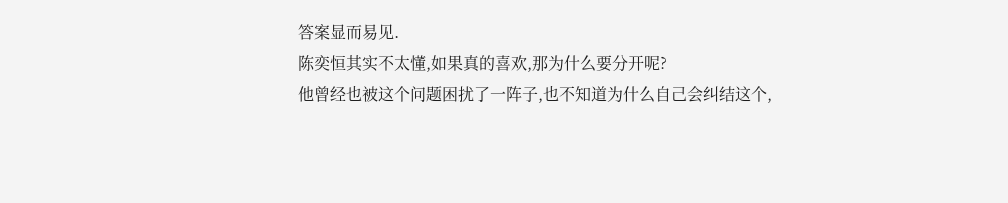答案显而易见.
陈奕恒其实不太懂,如果真的喜欢,那为什么要分开呢?
他曾经也被这个问题困扰了一阵子,也不知道为什么自己会纠结这个,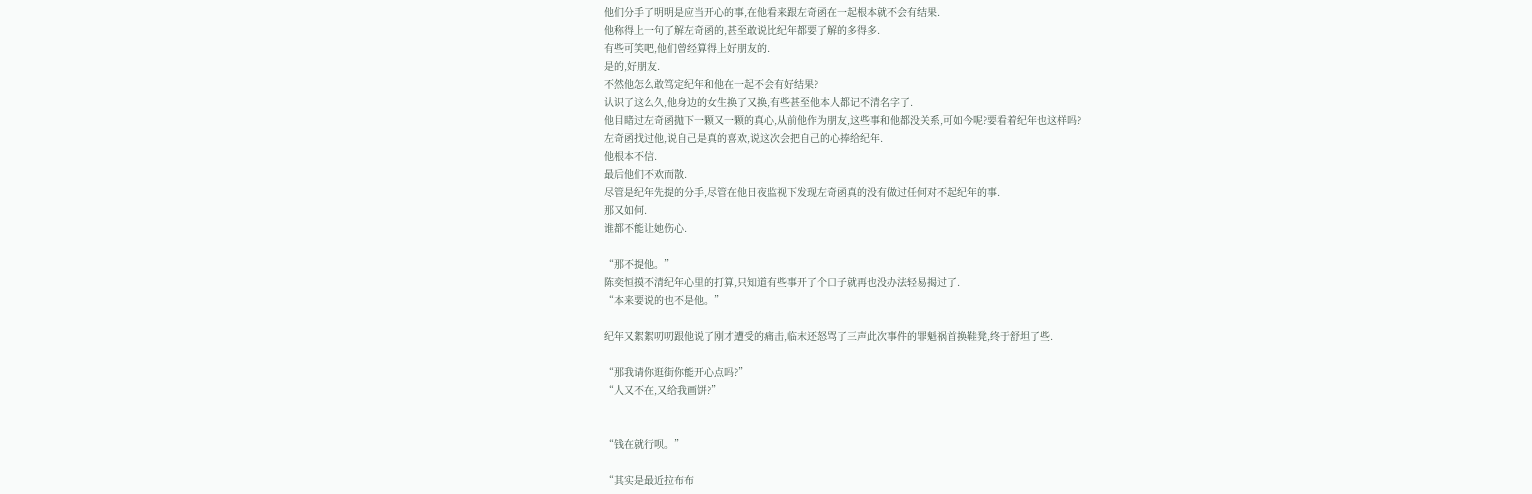他们分手了明明是应当开心的事,在他看来跟左奇函在一起根本就不会有结果.
他称得上一句了解左奇函的,甚至敢说比纪年都要了解的多得多.
有些可笑吧,他们曾经算得上好朋友的.
是的,好朋友.
不然他怎么敢笃定纪年和他在一起不会有好结果?
认识了这么久,他身边的女生换了又换,有些甚至他本人都记不清名字了.
他目睹过左奇函抛下一颗又一颗的真心,从前他作为朋友,这些事和他都没关系,可如今呢?要看着纪年也这样吗?
左奇函找过他,说自己是真的喜欢,说这次会把自己的心捧给纪年.
他根本不信.
最后他们不欢而散.
尽管是纪年先提的分手,尽管在他日夜监视下发现左奇函真的没有做过任何对不起纪年的事.
那又如何.
谁都不能让她伤心.

“那不提他。”
陈奕恒摸不清纪年心里的打算,只知道有些事开了个口子就再也没办法轻易揭过了.
“本来要说的也不是他。”

纪年又絮絮叨叨跟他说了刚才遭受的痛击,临末还怒骂了三声此次事件的罪魁祸首换鞋凳,终于舒坦了些.

“那我请你逛街你能开心点吗?”
“人又不在,又给我画饼?”


“钱在就行呗。”

“其实是最近拉布布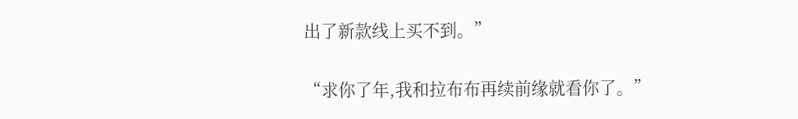出了新款线上买不到。”

“求你了年,我和拉布布再续前缘就看你了。”